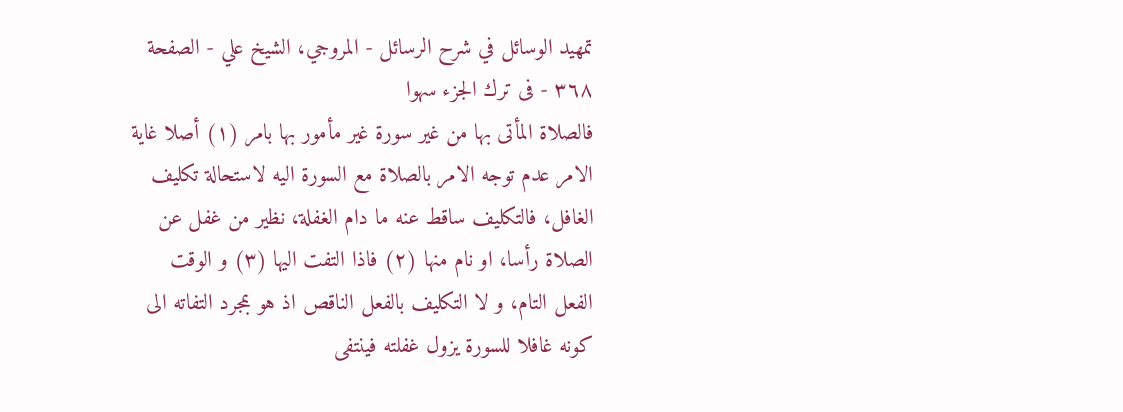تمهيد الوسائل في شرح الرسائل - المروجي، الشيخ علي - الصفحة ٣٦٨ - فى ترك الجزء سهوا
فالصلاة المأتى بها من غير سورة غير مأمور بها بامر (١) أصلا غاية الامر عدم توجه الامر بالصلاة مع السورة اليه لاستحالة تكليف الغافل، فالتكليف ساقط عنه ما دام الغفلة، نظير من غفل عن الصلاة رأسا، او نام منها (٢) فاذا التفت اليها (٣) و الوقت
الفعل التام، و لا التكليف بالفعل الناقص اذ هو بمجرد التفاته الى كونه غافلا للسورة يزول غفلته فينتفى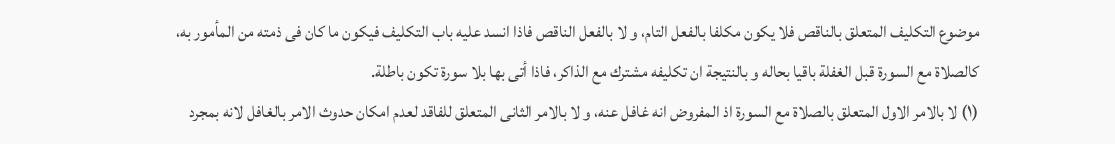موضوع التكليف المتعلق بالناقص فلا يكون مكلفا بالفعل التام، و لا بالفعل الناقص فاذا انسد عليه باب التكليف فيكون ما كان فى ذمته من المأمور به، كالصلاة مع السورة قبل الغفلة باقيا بحاله و بالنتيجة ان تكليفه مشترك مع الذاكر، فاذا أتى بها بلا سورة تكون باطلة.
(١) لا بالامر الاول المتعلق بالصلاة مع السورة اذ المفروض انه غافل عنه، و لا بالامر الثانى المتعلق للفاقد لعدم امكان حدوث الامر بالغافل لانه بمجرد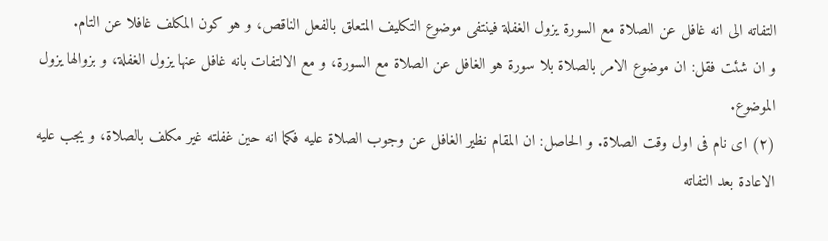التفاته الى انه غافل عن الصلاة مع السورة يزول الغفلة فينتفى موضوع التكليف المتعلق بالفعل الناقص، و هو كون المكلف غافلا عن التام.
و ان شئت فقل: ان موضوع الامر بالصلاة بلا سورة هو الغافل عن الصلاة مع السورة، و مع الالتفات بانه غافل عنها يزول الغفلة، و بزوالها يزول الموضوع.
(٢) اى نام فى اول وقت الصلاة. و الحاصل: ان المقام نظير الغافل عن وجوب الصلاة عليه فكما انه حين غفلته غير مكلف بالصلاة، و يجب عليه الاعادة بعد التفاته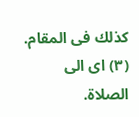كذلك فى المقام.
(٣) اى الى الصلاة.